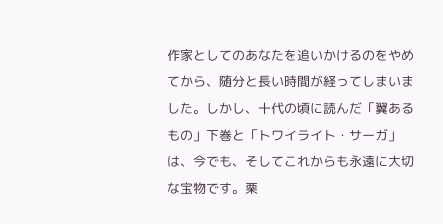作家としてのあなたを追いかけるのをやめてから、随分と長い時間が経ってしまいました。しかし、十代の頃に読んだ「翼あるもの」下巻と「トワイライト・サーガ」は、今でも、そしてこれからも永遠に大切な宝物です。栗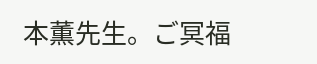本薫先生。ご冥福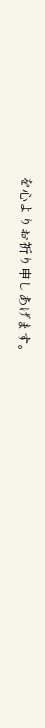を心よりお祈り申しあげます。